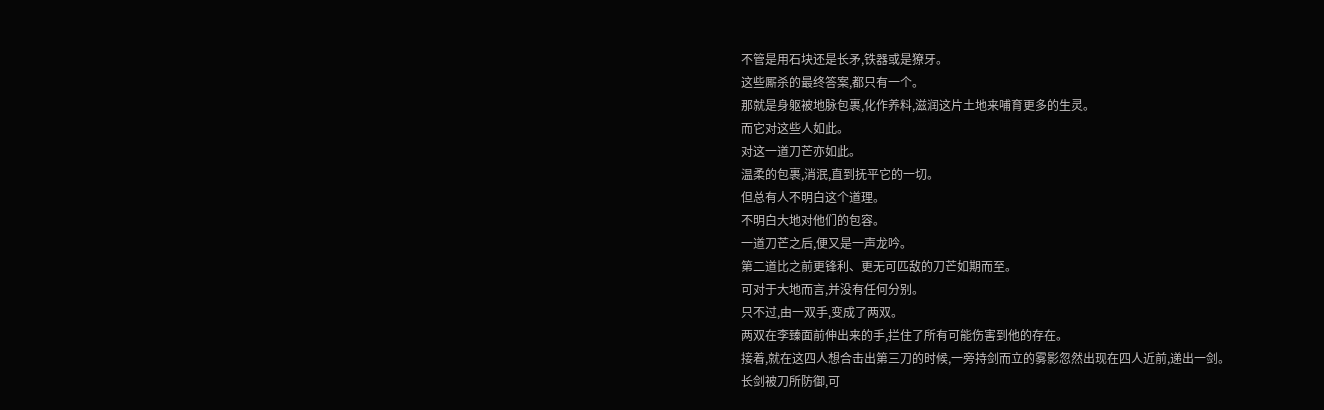不管是用石块还是长矛,铁器或是獠牙。
这些厮杀的最终答案,都只有一个。
那就是身躯被地脉包裹,化作养料,滋润这片土地来哺育更多的生灵。
而它对这些人如此。
对这一道刀芒亦如此。
温柔的包裹,消泯,直到抚平它的一切。
但总有人不明白这个道理。
不明白大地对他们的包容。
一道刀芒之后,便又是一声龙吟。
第二道比之前更锋利、更无可匹敌的刀芒如期而至。
可对于大地而言,并没有任何分别。
只不过,由一双手,变成了两双。
两双在李臻面前伸出来的手,拦住了所有可能伤害到他的存在。
接着,就在这四人想合击出第三刀的时候,一旁持剑而立的雾影忽然出现在四人近前,递出一剑。
长剑被刀所防御,可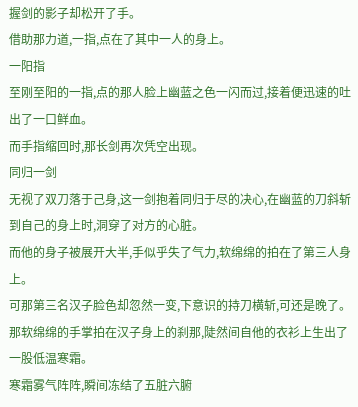握剑的影子却松开了手。
借助那力道,一指,点在了其中一人的身上。
一阳指
至刚至阳的一指,点的那人脸上幽蓝之色一闪而过,接着便迅速的吐出了一口鲜血。
而手指缩回时,那长剑再次凭空出现。
同归一剑
无视了双刀落于己身,这一剑抱着同归于尽的决心,在幽蓝的刀斜斩到自己的身上时,洞穿了对方的心脏。
而他的身子被展开大半,手似乎失了气力,软绵绵的拍在了第三人身上。
可那第三名汉子脸色却忽然一变,下意识的持刀横斩,可还是晚了。
那软绵绵的手掌拍在汉子身上的刹那,陡然间自他的衣衫上生出了一股低温寒霜。
寒霜雾气阵阵,瞬间冻结了五脏六腑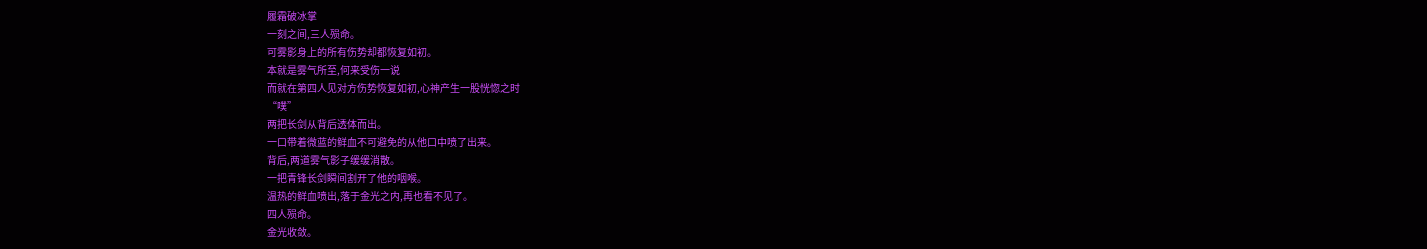履霜破冰掌
一刻之间,三人殒命。
可雾影身上的所有伤势却都恢复如初。
本就是雾气所至,何来受伤一说
而就在第四人见对方伤势恢复如初,心神产生一股恍惚之时
“噗”
两把长剑从背后透体而出。
一口带着微蓝的鲜血不可避免的从他口中喷了出来。
背后,两道雾气影子缓缓消散。
一把青锋长剑瞬间割开了他的咽喉。
温热的鲜血喷出,落于金光之内,再也看不见了。
四人殒命。
金光收敛。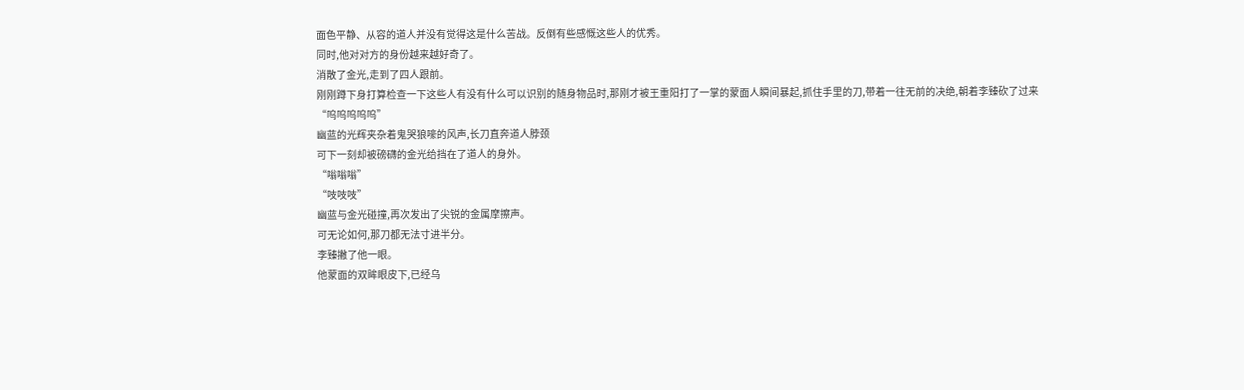面色平静、从容的道人并没有觉得这是什么苦战。反倒有些感慨这些人的优秀。
同时,他对对方的身份越来越好奇了。
消散了金光,走到了四人跟前。
刚刚蹲下身打算检查一下这些人有没有什么可以识别的随身物品时,那刚才被王重阳打了一掌的蒙面人瞬间暴起,抓住手里的刀,带着一往无前的决绝,朝着李臻砍了过来
“呜呜呜呜呜”
幽蓝的光辉夹杂着鬼哭狼嚎的风声,长刀直奔道人脖颈
可下一刻却被磅礴的金光给挡在了道人的身外。
“嗡嗡嗡”
“吱吱吱”
幽蓝与金光碰撞,再次发出了尖锐的金属摩擦声。
可无论如何,那刀都无法寸进半分。
李臻撇了他一眼。
他蒙面的双眸眼皮下,已经乌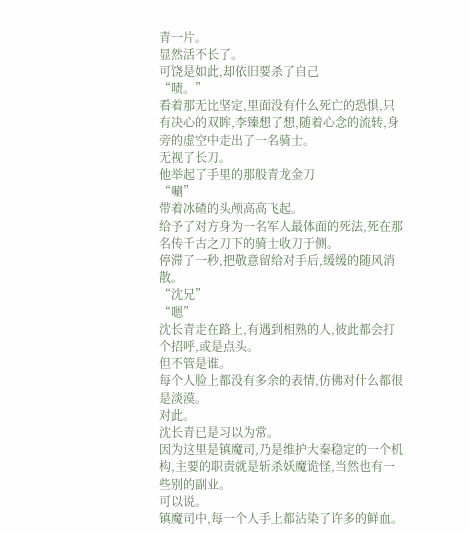青一片。
显然活不长了。
可饶是如此,却依旧要杀了自己
“啧。”
看着那无比坚定,里面没有什么死亡的恐惧,只有决心的双眸,李臻想了想,随着心念的流转,身旁的虚空中走出了一名骑士。
无视了长刀。
他举起了手里的那般青龙金刀
“唰”
带着冰碴的头颅高高飞起。
给予了对方身为一名军人最体面的死法,死在那名传千古之刀下的骑士收刀于侧。
停滞了一秒,把敬意留给对手后,缓缓的随风消散。
“沈兄”
“嗯”
沈长青走在路上,有遇到相熟的人,彼此都会打个招呼,或是点头。
但不管是谁。
每个人脸上都没有多余的表情,仿佛对什么都很是淡漠。
对此。
沈长青已是习以为常。
因为这里是镇魔司,乃是维护大秦稳定的一个机构,主要的职责就是斩杀妖魔诡怪,当然也有一些别的副业。
可以说。
镇魔司中,每一个人手上都沾染了许多的鲜血。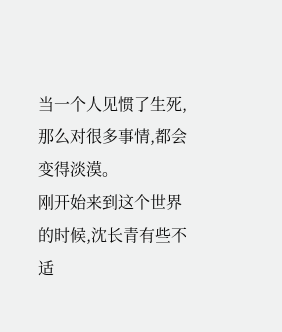当一个人见惯了生死,那么对很多事情,都会变得淡漠。
刚开始来到这个世界的时候,沈长青有些不适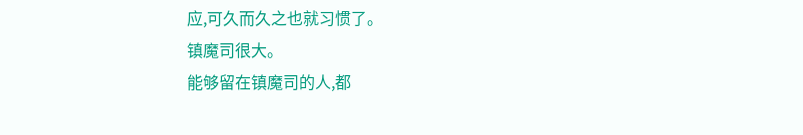应,可久而久之也就习惯了。
镇魔司很大。
能够留在镇魔司的人,都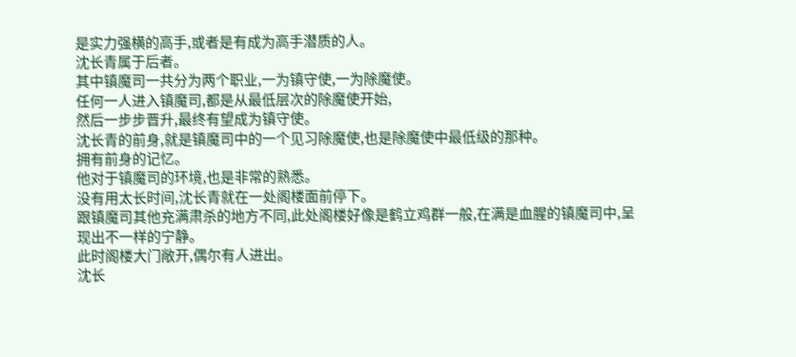是实力强横的高手,或者是有成为高手潜质的人。
沈长青属于后者。
其中镇魔司一共分为两个职业,一为镇守使,一为除魔使。
任何一人进入镇魔司,都是从最低层次的除魔使开始,
然后一步步晋升,最终有望成为镇守使。
沈长青的前身,就是镇魔司中的一个见习除魔使,也是除魔使中最低级的那种。
拥有前身的记忆。
他对于镇魔司的环境,也是非常的熟悉。
没有用太长时间,沈长青就在一处阁楼面前停下。
跟镇魔司其他充满肃杀的地方不同,此处阁楼好像是鹤立鸡群一般,在满是血腥的镇魔司中,呈现出不一样的宁静。
此时阁楼大门敞开,偶尔有人进出。
沈长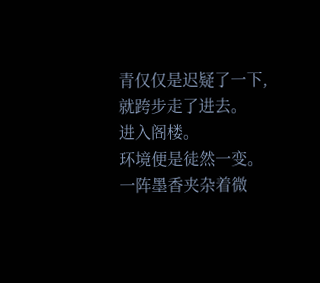青仅仅是迟疑了一下,就跨步走了进去。
进入阁楼。
环境便是徒然一变。
一阵墨香夹杂着微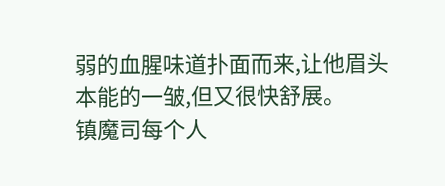弱的血腥味道扑面而来,让他眉头本能的一皱,但又很快舒展。
镇魔司每个人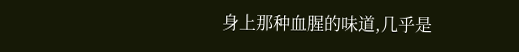身上那种血腥的味道,几乎是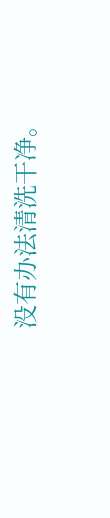没有办法清洗干净。